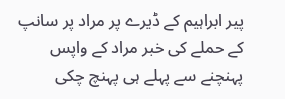پیر ابراہیم کے ڈیرے پر مراد پر سانپ کے حملے کی خبر مراد کے واپس پہنچنے سے پہلے ہی پہنچ چکی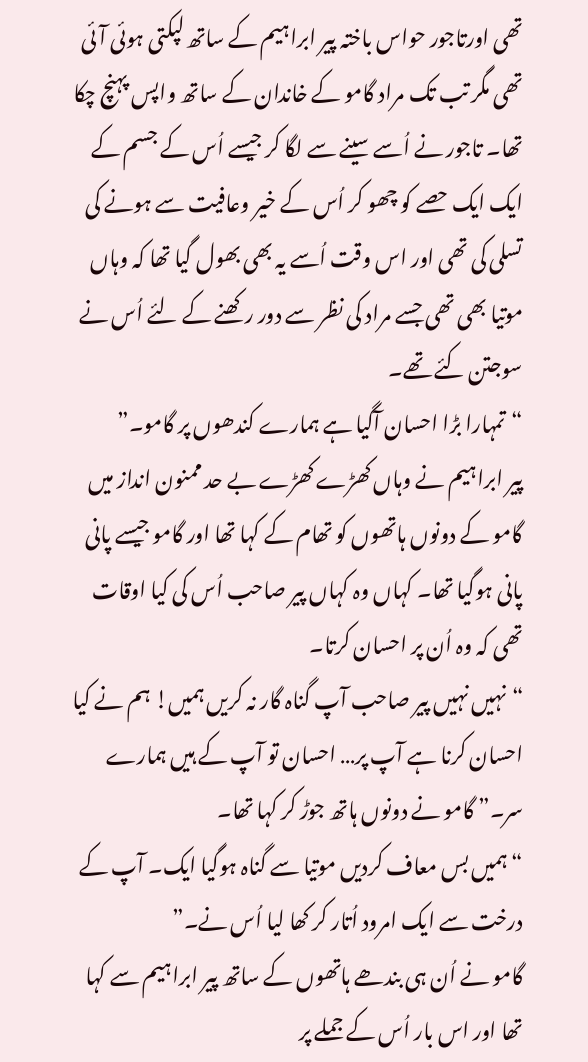تھی اورتاجور حواس باختہ پیر ابراہیم کے ساتھ لپکتی ہوئی آئی تھی مگر تب تک مراد گامو کے خاندان کے ساتھ واپس پہنچ چکا تھا۔ تاجور نے اُسے سینے سے لگا کر جیسے اُس کے جسم کے ایک ایک حصے کو چھو کر اُس کے خیر وعافیت سے ہونے کی تسلی کی تھی اور اس وقت اُسے یہ بھی بھول گیا تھا کہ وہاں موتیا بھی تھی جسے مراد کی نظر سے دور رکھنے کے لئے اُس نے سوجتن کئے تھے۔
“تمہارا بڑا احسان آگیا ہے ہمارے کندھوں پر گامو۔”
پیر ابراہیم نے وہاں کھڑے کھڑے بے حد ممنون انداز میں گامو کے دونوں ہاتھوں کو تھام کے کہا تھا اور گامو جیسے پانی پانی ہوگیا تھا۔ کہاں وہ کہاں پیر صاحب اُس کی کیا اوقات تھی کہ وہ اُن پر احسان کرتا۔
“نہیں نہیں پیر صاحب آپ گناہ گار نہ کریں ہمیں! ہم نے کیا احسان کرنا ہے آپ پر… احسان تو آپ کے ہیں ہمارے سر۔” گامو نے دونوں ہاتھ جوڑ کر کہا تھا۔
“ہمیں بس معاف کردیں موتیا سے گناہ ہوگیا ایک۔ آپ کے درخت سے ایک امرود اُتار کر کھا لیا اُس نے۔”
گامو نے اُن ہی بندھے ہاتھوں کے ساتھ پیر ابراہیم سے کہا تھا اور اس بار اُس کے جملے پر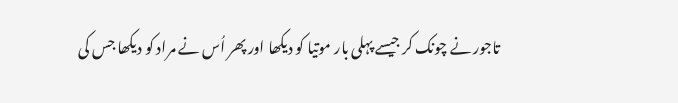تاجور نے چونک کر جیسے پہلی بار موتیا کو دیکھا اور پھر اُس نے مراد کو دیکھا جس کی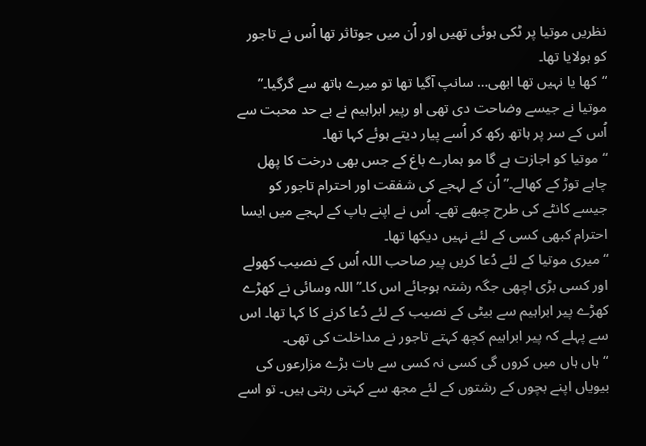نظریں موتیا پر ٹکی ہوئی تھیں اور اُن میں جوتاثر تھا اُس نے تاجور کو ہولایا تھا۔
“کھا یا نہیں تھا ابھی… سانپ آگیا تھا تو میرے ہاتھ سے گرگیا۔” موتیا نے جیسے وضاحت دی تھی او رپیر ابراہیم نے بے حد محبت سے اُس کے سر پر ہاتھ رکھ کر اُسے پیار دیتے ہوئے کہا تھا۔
“موتیا کو اجازت ہے گا مو ہمارے باغ کے جس بھی درخت کا پھل چاہے توڑ کے کھالے۔” اُن کے لہجے کی شفقت اور احترام تاجور کو جیسے کانٹے کی طرح چبھے تھے۔ اُس نے اپنے باپ کے لہجے میں ایسا احترام کبھی کسی کے لئے نہیں دیکھا تھا۔
“میری موتیا کے لئے دُعا کریں پیر صاحب اللہ اُس کے نصیب کھولے اور کسی بڑی اچھی جگہ رشتہ ہوجائے اس کا۔” اللہ وسائی نے کھڑے کھڑے پیر ابراہیم سے بیٹی کے نصیب کے لئے دُعا کرنے کا کہا تھا۔ اس سے پہلے کہ پیر ابراہیم کچھ کہتے تاجور نے مداخلت کی تھی۔
“ہاں ہاں میں کروں گی کسی نہ کسی سے بات بڑے مزارعوں کی بیویاں اپنے بچوں کے رشتوں کے لئے مجھ سے کہتی رہتی ہیں۔ تو اسے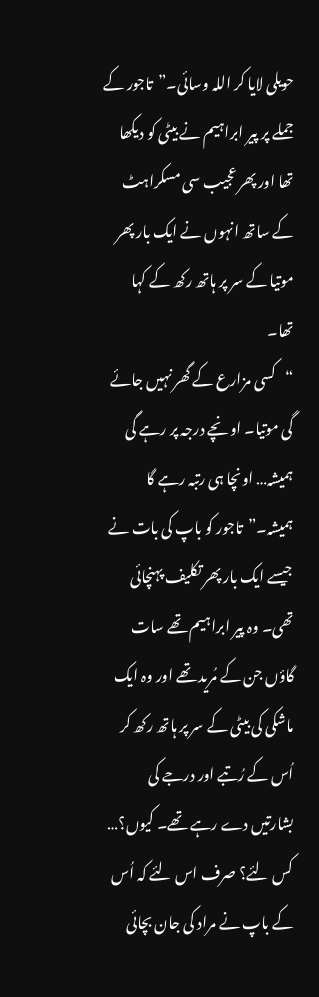حویلی لایا کر اللہ وسائی۔”تاجور کے جملے پر پیر ابراہیم نے بیٹی کو دیکھا تھا اور پھر عجیب سی مسکراہٹ کے ساتھ انہوں نے ایک بار پھر موتیا کے سر پر ہاتھ رکھ کے کہا تھا۔
“کسی مزارع کے گھر نہیں جائے گی موتیا۔ اونچے درجہ پر رہے گی ہمیشہ… اونچا ہی رتبہ رہے گا ہمیشہ۔”تاجور کو باپ کی بات نے جیسے ایک بار پھر تکلیف پہنچائی تھی۔ وہ پیر ابراہیم تھے سات گاؤں جن کے مُرید تھے اور وہ ایک ماشکی کی بیٹی کے سر پر ہاتھ رکھ کر اُس کے رُتبے اور درجے کی بشارتیں دے رہے تھے۔ کیوں؟… کس لئے؟ صرف اس لئے کہ اُس کے باپ نے مراد کی جان بچائی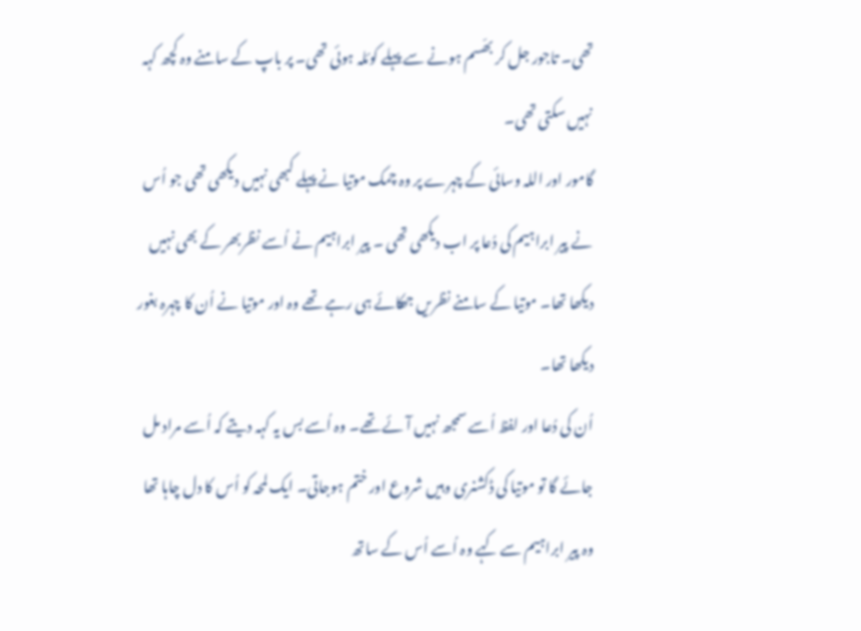تھی۔ تاجور جل کر بھّسم ہونے سے پہلے کوئلہ ہوئی تھی۔ پر باپ کے سامنے وہ کچھ کہہ نہیں سکتی تھی۔
گامور اور اللہ وسائی کے چہرے پر وہ چمک موتیا نے پہلے کبھی نہیں دیکھی تھی جو اُس نے پیر ابراہیم کی دُعا پر اب دیکھی تھی ۔ پیر ابراہیم نے اُسے نظربھر کے بھی نہیں دیکھا تھا۔ موتیا کے سامنے نظریں جھکائے ہی رہے تھے وہ اور موتیا نے اُن کا چہرہ بغور دیکھا تھا۔
اُن کی دُعا اور لفظ اُسے سمجھ نہیں آئے تھے۔ وہ اُسے بس یہ کہہ دیتے کہ اُسے مراد مل جائے گا تو موتیا کی ڈکشنری وہیں شروع اور ختم ہوجاتی۔ ایک لمحہ کو اُس کا دل چاہا تھا وہ پیر ابراہیم سے کہے وہ اُسے اُس کے ساتھ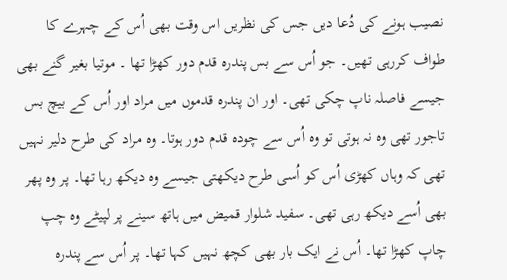نصیب ہونے کی دُعا دیں جس کی نظریں اس وقت بھی اُس کے چہرے کا طواف کررہی تھیں۔ جو اُس سے بس پندرہ قدم دور کھڑا تھا ۔ موتیا بغیر گنے بھی جیسے فاصلہ ناپ چکی تھی۔ اور ان پندرہ قدموں میں مراد اور اُس کے بیچ بس تاجور تھی وہ نہ ہوتی تو وہ اُس سے چودہ قدم دور ہوتا۔ وہ مراد کی طرح دلیر نہیں تھی کہ وہاں کھڑی اُس کو اُسی طرح دیکھتی جیسے وہ دیکھ رہا تھا۔ پر وہ پھر بھی اُسے دیکھ رہی تھی۔ سفید شلوار قمیض میں ہاتھ سینے پر لپیٹے وہ چپ چاپ کھڑا تھا۔ اُس نے ایک بار بھی کچھ نہیں کہا تھا۔ پر اُس سے پندرہ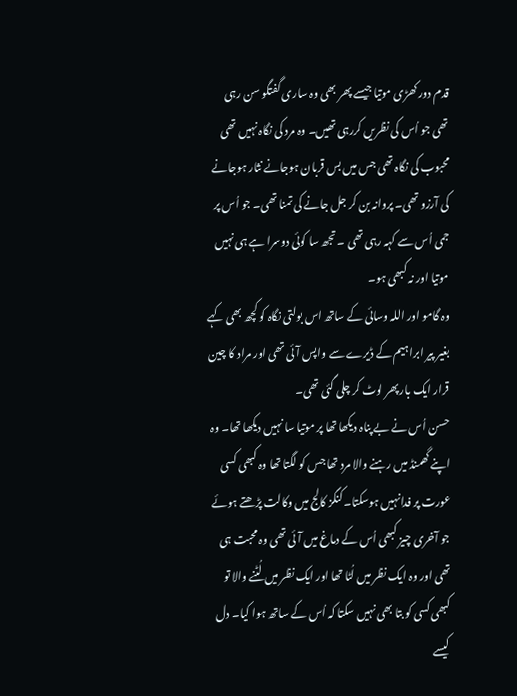قدم دور کھڑی موتیا جیسے پھر بھی وہ ساری گفتگو سن رہی تھی جو اُس کی نظریں کررہی تھیں۔ وہ مرد کی نگاہ نہیں تھی محبوب کی نگاہ تھی جس میں بس قربان ہوجانے نثار ہوجانے کی آرزو تھی۔ پروانہ بن کر جل جانے کی تمنا تھی۔ جو اُس پر جمی اُس سے کہہ رہی تھی ۔ تجھ سا کوئی دوسرا ہے ہی نہیں موتیا اور نہ کبھی ہو۔
وہ گامو اور اللہ وسائی کے ساتھ اس بولتی نگاہ کو کچھ بھی کہے بغیر پیر ابراہیم کے ڈیرے سے واپس آئی تھی اور مراد کا چین قرار ایک بار پھر لوٹ کر چلی گئی تھی۔
حسن اُس نے بے پناہ دیکھا تھا پر موتیا سا نہیں دیکھا تھا۔ وہ اپنے گھمنڈ میں رہنے والا مرد تھا جس کو لگتا تھا وہ کبھی کسی عورت پر فدانہیں ہوسکتا۔ کنگز کالج میں وکالت پڑھتے ہوئے جو آخری چیز کبھی اُس کے دماغ میں آئی تھی وہ محبت ہی تھی اور وہ ایک نظر میں لُٹا تھا اور ایک نظر میں لُٹنے والا تو کبھی کسی کو بتا بھی نہیں سکتا کہ اُس کے ساتھ ہوا کیا۔ دل کیسے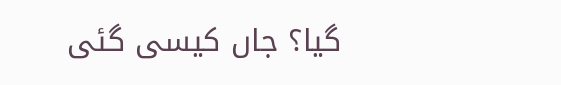گیا؟ جاں کیسی گئی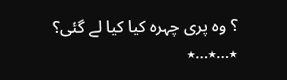؟ وہ پری چہرہ کیا کیا لے گئی؟
٭…٭…٭